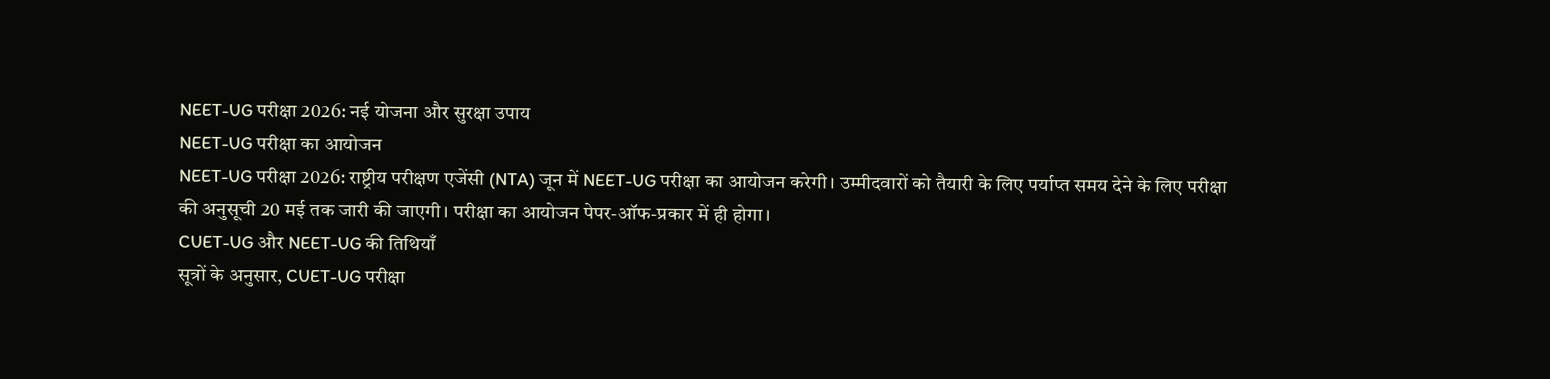NEET-UG परीक्षा 2026: नई योजना और सुरक्षा उपाय
NEET-UG परीक्षा का आयोजन
NEET-UG परीक्षा 2026: राष्ट्रीय परीक्षण एजेंसी (NTA) जून में NEET-UG परीक्षा का आयोजन करेगी। उम्मीदवारों को तैयारी के लिए पर्याप्त समय देने के लिए परीक्षा की अनुसूची 20 मई तक जारी की जाएगी। परीक्षा का आयोजन पेपर-ऑफ-प्रकार में ही होगा।
CUET-UG और NEET-UG की तिथियाँ
सूत्रों के अनुसार, CUET-UG परीक्षा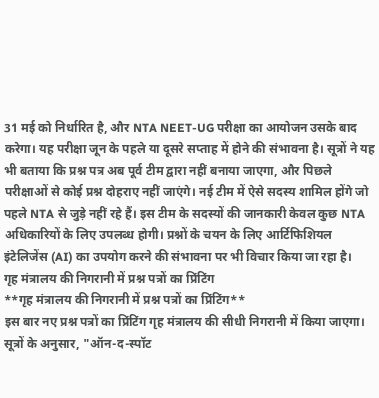31 मई को निर्धारित है, और NTA NEET-UG परीक्षा का आयोजन उसके बाद करेगा। यह परीक्षा जून के पहले या दूसरे सप्ताह में होने की संभावना है। सूत्रों ने यह भी बताया कि प्रश्न पत्र अब पूर्व टीम द्वारा नहीं बनाया जाएगा, और पिछले परीक्षाओं से कोई प्रश्न दोहराए नहीं जाएंगे। नई टीम में ऐसे सदस्य शामिल होंगे जो पहले NTA से जुड़े नहीं रहे हैं। इस टीम के सदस्यों की जानकारी केवल कुछ NTA अधिकारियों के लिए उपलब्ध होगी। प्रश्नों के चयन के लिए आर्टिफिशियल इंटेलिजेंस (AI) का उपयोग करने की संभावना पर भी विचार किया जा रहा है।
गृह मंत्रालय की निगरानी में प्रश्न पत्रों का प्रिंटिंग
**गृह मंत्रालय की निगरानी में प्रश्न पत्रों का प्रिंटिंग**
इस बार नए प्रश्न पत्रों का प्रिंटिंग गृह मंत्रालय की सीधी निगरानी में किया जाएगा। सूत्रों के अनुसार, "ऑन-द-स्पॉट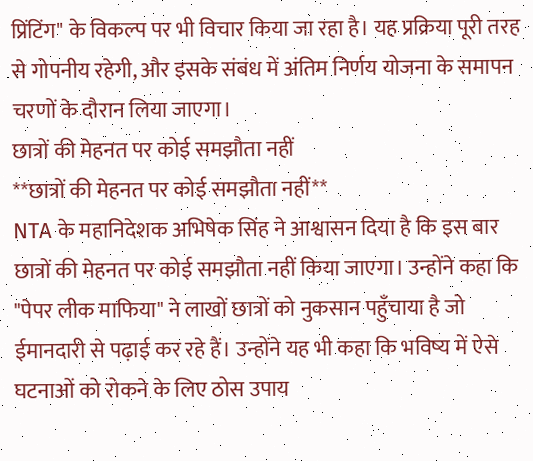प्रिंटिंग" के विकल्प पर भी विचार किया जा रहा है। यह प्रक्रिया पूरी तरह से गोपनीय रहेगी, और इसके संबंध में अंतिम निर्णय योजना के समापन चरणों के दौरान लिया जाएगा।
छात्रों की मेहनत पर कोई समझौता नहीं
**छात्रों की मेहनत पर कोई समझौता नहीं**
NTA के महानिदेशक अभिषेक सिंह ने आश्वासन दिया है कि इस बार छात्रों की मेहनत पर कोई समझौता नहीं किया जाएगा। उन्होंने कहा कि "पेपर लीक माफिया" ने लाखों छात्रों को नुकसान पहुँचाया है जो ईमानदारी से पढ़ाई कर रहे हैं। उन्होंने यह भी कहा कि भविष्य में ऐसे घटनाओं को रोकने के लिए ठोस उपाय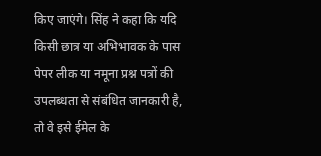किए जाएंगे। सिंह ने कहा कि यदि किसी छात्र या अभिभावक के पास पेपर लीक या नमूना प्रश्न पत्रों की उपलब्धता से संबंधित जानकारी है, तो वे इसे ईमेल के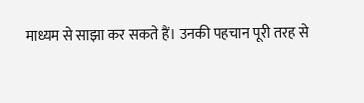माध्यम से साझा कर सकते हैं। उनकी पहचान पूरी तरह से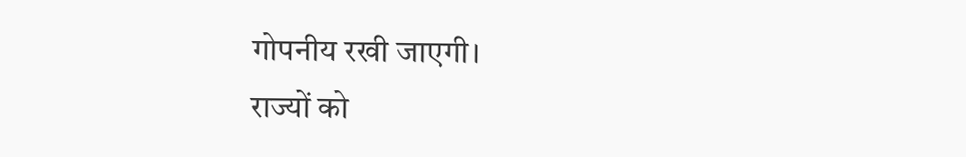गोपनीय रखी जाएगी।
राज्यों को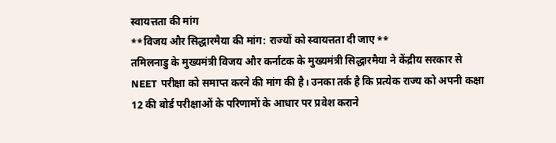स्वायत्तता की मांग
**विजय और सिद्धारमैया की मांग: राज्यों को स्वायत्तता दी जाए**
तमिलनाडु के मुख्यमंत्री विजय और कर्नाटक के मुख्यमंत्री सिद्धारमैया ने केंद्रीय सरकार से NEET परीक्षा को समाप्त करने की मांग की है। उनका तर्क है कि प्रत्येक राज्य को अपनी कक्षा 12 की बोर्ड परीक्षाओं के परिणामों के आधार पर प्रवेश कराने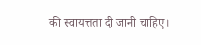की स्वायत्तता दी जानी चाहिए।